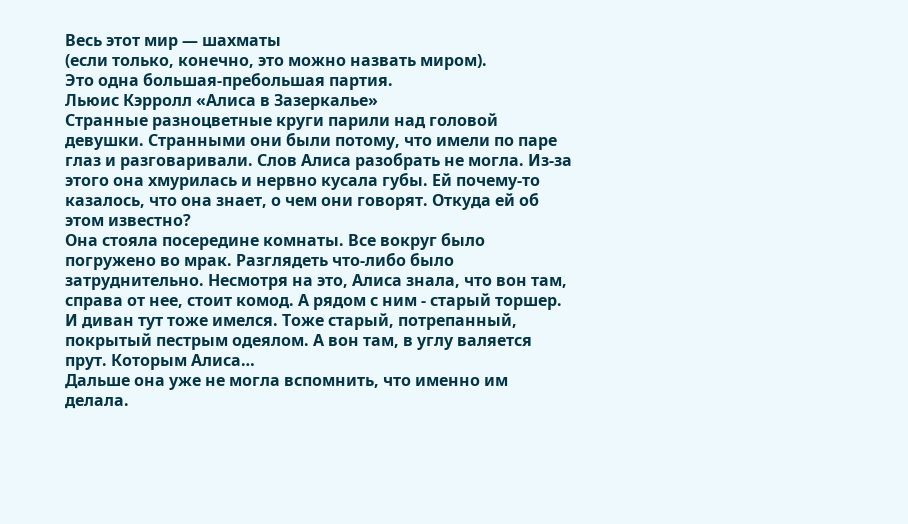Весь этот мир — шахматы
(если только, конечно, это можно назвать миром).
Это одна большая-пребольшая партия.
Льюис Кэрролл «Алиса в Зазеркалье»
Странные разноцветные круги парили над головой девушки. Странными они были потому, что имели по паре глаз и разговаривали. Слов Алиса разобрать не могла. Из-за этого она хмурилась и нервно кусала губы. Ей почему-то казалось, что она знает, о чем они говорят. Откуда ей об этом известно?
Она стояла посередине комнаты. Все вокруг было погружено во мрак. Разглядеть что-либо было затруднительно. Несмотря на это, Алиса знала, что вон там, справа от нее, стоит комод. А рядом с ним - старый торшер. И диван тут тоже имелся. Тоже старый, потрепанный, покрытый пестрым одеялом. А вон там, в углу валяется прут. Которым Алиса…
Дальше она уже не могла вспомнить, что именно им делала.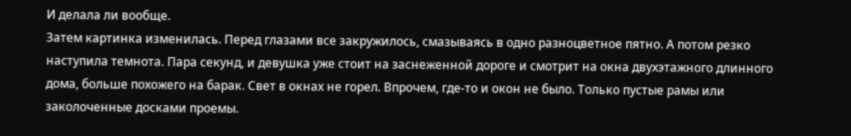И делала ли вообще.
Затем картинка изменилась. Перед глазами все закружилось, смазываясь в одно разноцветное пятно. А потом резко наступила темнота. Пара секунд, и девушка уже стоит на заснеженной дороге и смотрит на окна двухэтажного длинного дома, больше похожего на барак. Свет в окнах не горел. Впрочем, где-то и окон не было. Только пустые рамы или заколоченные досками проемы.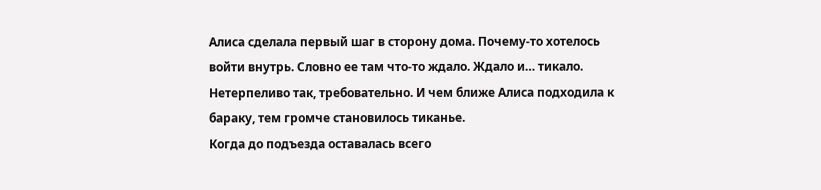Алиса сделала первый шаг в сторону дома. Почему-то хотелось войти внутрь. Словно ее там что-то ждало. Ждало и… тикало. Нетерпеливо так, требовательно. И чем ближе Алиса подходила к бараку, тем громче становилось тиканье.
Когда до подъезда оставалась всего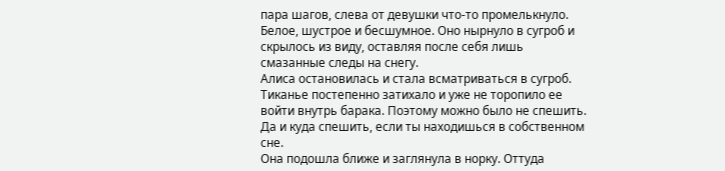пара шагов, слева от девушки что-то промелькнуло. Белое, шустрое и бесшумное. Оно нырнуло в сугроб и скрылось из виду, оставляя после себя лишь смазанные следы на снегу.
Алиса остановилась и стала всматриваться в сугроб. Тиканье постепенно затихало и уже не торопило ее войти внутрь барака. Поэтому можно было не спешить. Да и куда спешить, если ты находишься в собственном сне.
Она подошла ближе и заглянула в норку. Оттуда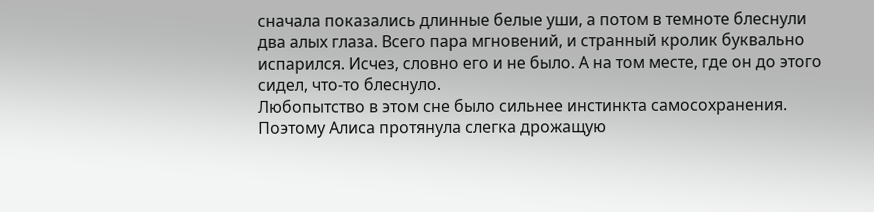сначала показались длинные белые уши, а потом в темноте блеснули два алых глаза. Всего пара мгновений, и странный кролик буквально испарился. Исчез, словно его и не было. А на том месте, где он до этого сидел, что-то блеснуло.
Любопытство в этом сне было сильнее инстинкта самосохранения. Поэтому Алиса протянула слегка дрожащую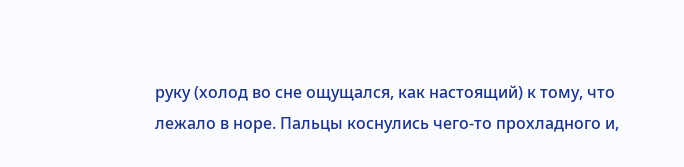руку (холод во сне ощущался, как настоящий) к тому, что лежало в норе. Пальцы коснулись чего-то прохладного и,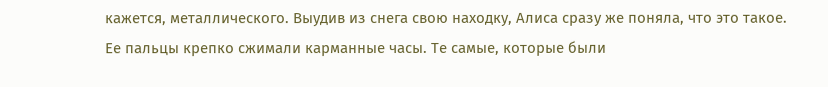кажется, металлического. Выудив из снега свою находку, Алиса сразу же поняла, что это такое.
Ее пальцы крепко сжимали карманные часы. Те самые, которые были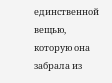единственной вещью, которую она забрала из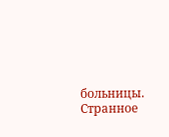больницы. Странное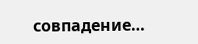совпадение…